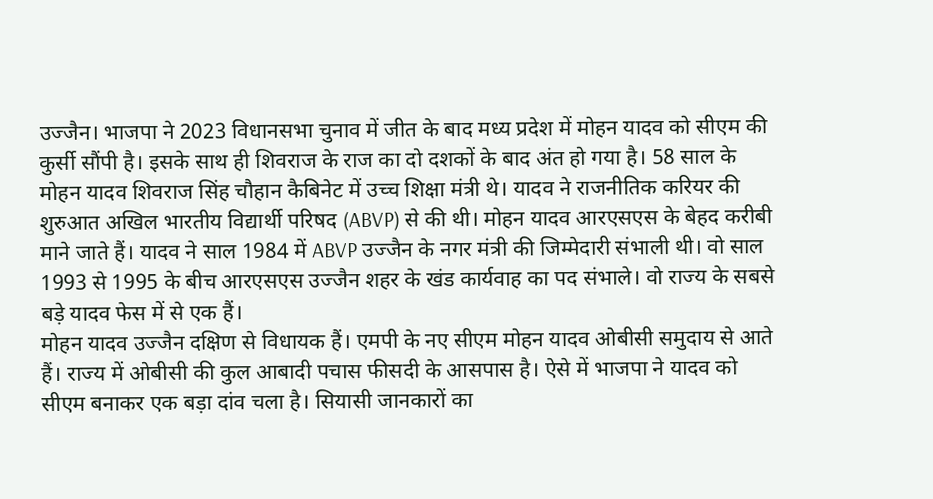उज्जैन। भाजपा ने 2023 विधानसभा चुनाव में जीत के बाद मध्य प्रदेश में मोहन यादव को सीएम की कुर्सी सौंपी है। इसके साथ ही शिवराज के राज का दो दशकों के बाद अंत हो गया है। 58 साल के मोहन यादव शिवराज सिंह चौहान कैबिनेट में उच्च शिक्षा मंत्री थे। यादव ने राजनीतिक करियर की शुरुआत अखिल भारतीय विद्यार्थी परिषद (ABVP) से की थी। मोहन यादव आरएसएस के बेहद करीबी माने जाते हैं। यादव ने साल 1984 में ABVP उज्जैन के नगर मंत्री की जिम्मेदारी संभाली थी। वो साल 1993 से 1995 के बीच आरएसएस उज्जैन शहर के खंड कार्यवाह का पद संभाले। वो राज्य के सबसे बड़े यादव फेस में से एक हैं।
मोहन यादव उज्जैन दक्षिण से विधायक हैं। एमपी के नए सीएम मोहन यादव ओबीसी समुदाय से आते हैं। राज्य में ओबीसी की कुल आबादी पचास फीसदी के आसपास है। ऐसे में भाजपा ने यादव को सीएम बनाकर एक बड़ा दांव चला है। सियासी जानकारों का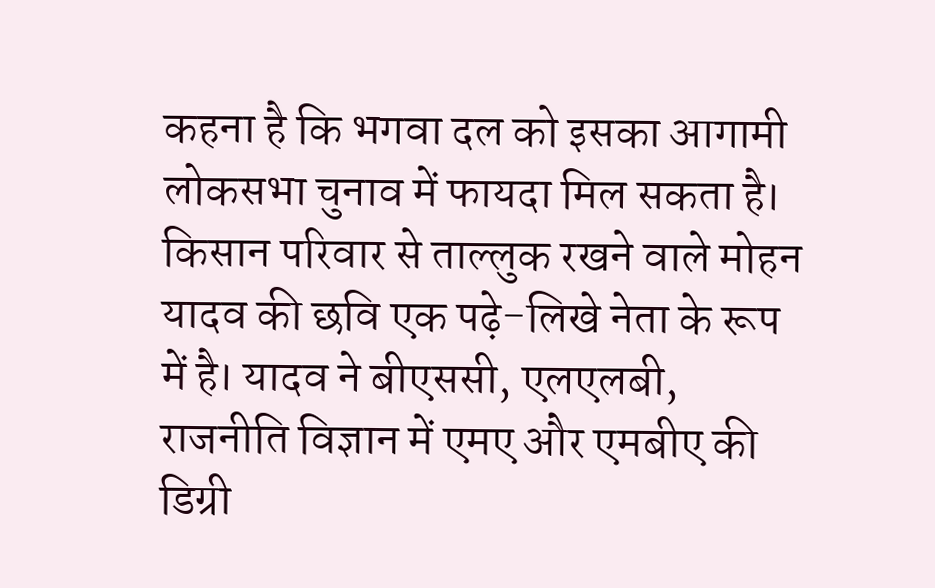कहना है कि भगवा दल को इसका आगामी लोकसभा चुनाव में फायदा मिल सकता है। किसान परिवार से ताल्लुक रखने वाले मोहन यादव की छवि एक पढ़े-लिखे नेता के रूप में है। यादव ने बीएससी, एलएलबी, राजनीति विज्ञान में एमए और एमबीए की डिग्री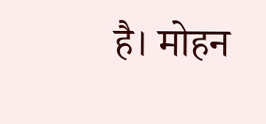है। मोहन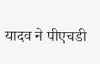यादव ने पीएचडी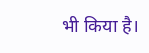भी किया है।